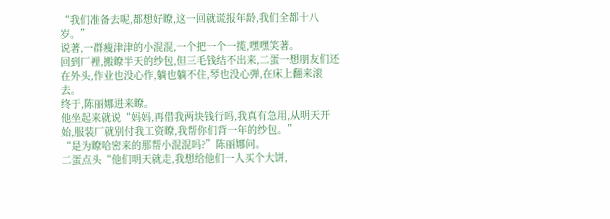“我们准备去呢,都想好瞭,这一回就谎报年龄,我们全都十八岁。”
说著,一群瘦津津的小混混,一个把一个一揽,嘿嘿笑著。
回到厂裡,搬瞭半天的纱包,但三毛钱结不出来,二蛋一想朋友们还在外头,作业也没心作,躺也躺不住,琴也没心弹,在床上翻来滚去。
终于,陈丽娜进来瞭。
他坐起来就说“妈妈,再借我两块钱行吗,我真有急用,从明天开始,服装厂就别付我工资瞭,我帮你们背一年的纱包。”
“是为瞭哈密来的那帮小混混吗?”陈丽娜问。
二蛋点头“他们明天就走,我想给他们一人买个大饼,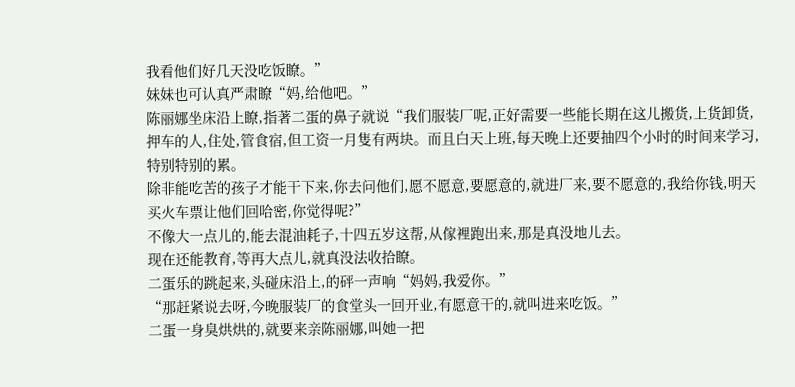我看他们好几天没吃饭瞭。”
妹妹也可认真严肃瞭“妈,给他吧。”
陈丽娜坐床沿上瞭,指著二蛋的鼻子就说“我们服装厂呢,正好需要一些能长期在这儿搬货,上货卸货,押车的人,住处,管食宿,但工资一月隻有两块。而且白天上班,每天晚上还要抽四个小时的时间来学习,特别特别的累。
除非能吃苦的孩子才能干下来,你去问他们,愿不愿意,要愿意的,就进厂来,要不愿意的,我给你钱,明天买火车票让他们回哈密,你觉得呢?”
不像大一点儿的,能去混油耗子,十四五岁这帮,从傢裡跑出来,那是真没地儿去。
现在还能教育,等再大点儿,就真没法收拾瞭。
二蛋乐的跳起来,头碰床沿上,的砰一声响“妈妈,我爱你。”
“那赶紧说去呀,今晚服装厂的食堂头一回开业,有愿意干的,就叫进来吃饭。”
二蛋一身臭烘烘的,就要来亲陈丽娜,叫她一把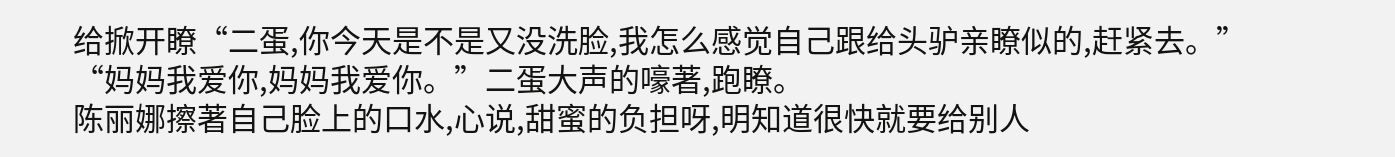给掀开瞭“二蛋,你今天是不是又没洗脸,我怎么感觉自己跟给头驴亲瞭似的,赶紧去。”
“妈妈我爱你,妈妈我爱你。”二蛋大声的嚎著,跑瞭。
陈丽娜擦著自己脸上的口水,心说,甜蜜的负担呀,明知道很快就要给别人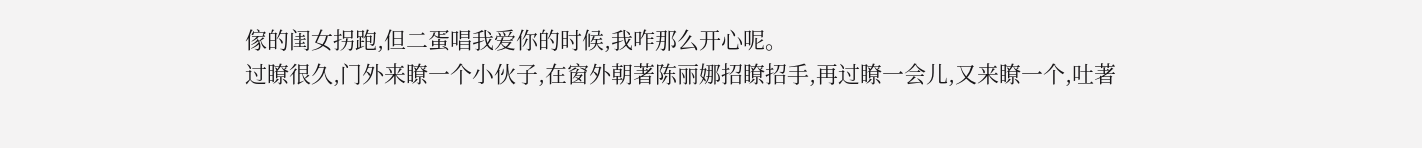傢的闺女拐跑,但二蛋唱我爱你的时候,我咋那么开心呢。
过瞭很久,门外来瞭一个小伙子,在窗外朝著陈丽娜招瞭招手,再过瞭一会儿,又来瞭一个,吐著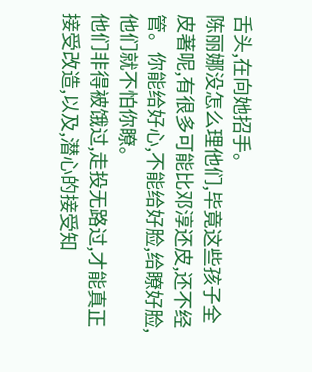舌头,在向她招手。
陈丽娜没怎么理他们,毕竟这些孩子全皮著呢,有很多可能比邓淳还皮,还不经管。你能给好心,不能给好脸,给瞭好脸,他们就不怕你瞭。
他们非得被饿过,走投无路过,才能真正接受改造,以及,潜心的接受知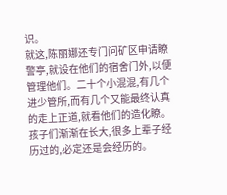识。
就这,陈丽娜还专门问矿区申请瞭警亭,就设在他们的宿舍门外,以便管理他们。二十个小混混,有几个进少管所,而有几个又能最终认真的走上正道,就看他们的造化瞭。
孩子们渐渐在长大,很多上辈子经历过的,必定还是会经历的。